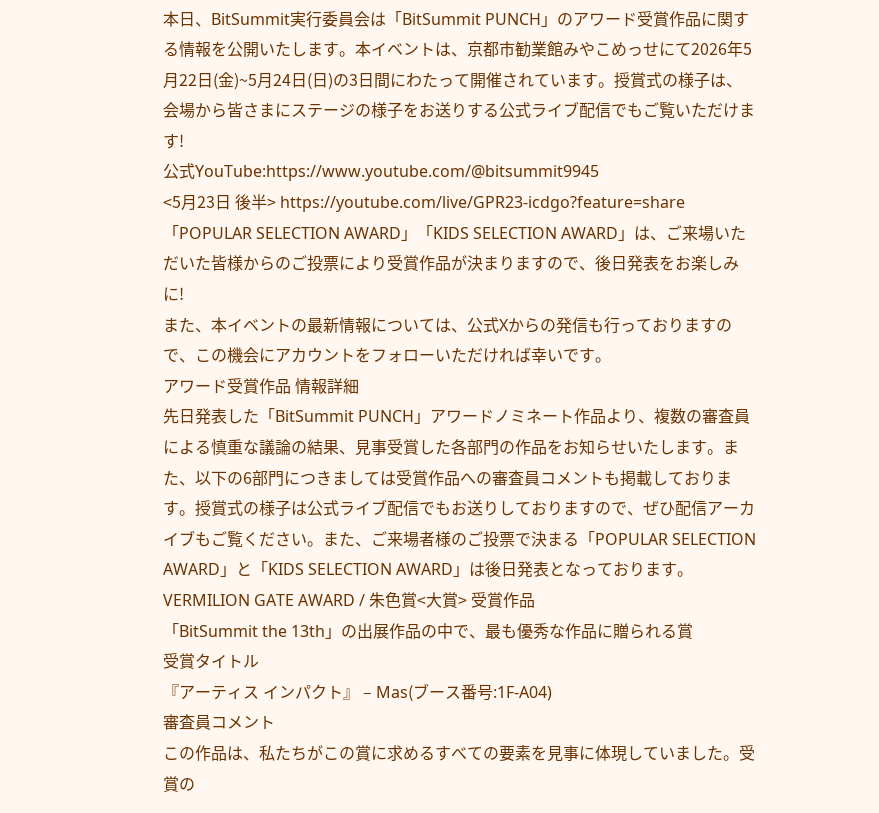本日、BitSummit実行委員会は「BitSummit PUNCH」のアワード受賞作品に関する情報を公開いたします。本イベントは、京都市勧業館みやこめっせにて2026年5月22日(金)~5月24日(日)の3日間にわたって開催されています。授賞式の様子は、会場から皆さまにステージの様子をお送りする公式ライブ配信でもご覧いただけます!
公式YouTube:https://www.youtube.com/@bitsummit9945
<5月23日 後半> https://youtube.com/live/GPR23-icdgo?feature=share
「POPULAR SELECTION AWARD」「KIDS SELECTION AWARD」は、ご来場いただいた皆様からのご投票により受賞作品が決まりますので、後日発表をお楽しみに!
また、本イベントの最新情報については、公式Xからの発信も行っておりますので、この機会にアカウントをフォローいただければ幸いです。
アワード受賞作品 情報詳細
先日発表した「BitSummit PUNCH」アワードノミネート作品より、複数の審査員による慎重な議論の結果、見事受賞した各部門の作品をお知らせいたします。また、以下の6部門につきましては受賞作品への審査員コメントも掲載しております。授賞式の様子は公式ライブ配信でもお送りしておりますので、ぜひ配信アーカイブもご覧ください。また、ご来場者様のご投票で決まる「POPULAR SELECTION AWARD」と「KIDS SELECTION AWARD」は後日発表となっております。
VERMILION GATE AWARD / 朱色賞<大賞> 受賞作品
「BitSummit the 13th」の出展作品の中で、最も優秀な作品に贈られる賞
受賞タイトル
『アーティス インパクト』 – Mas(ブース番号:1F-A04)
審査員コメント
この作品は、私たちがこの賞に求めるすべての要素を見事に体現していました。受賞の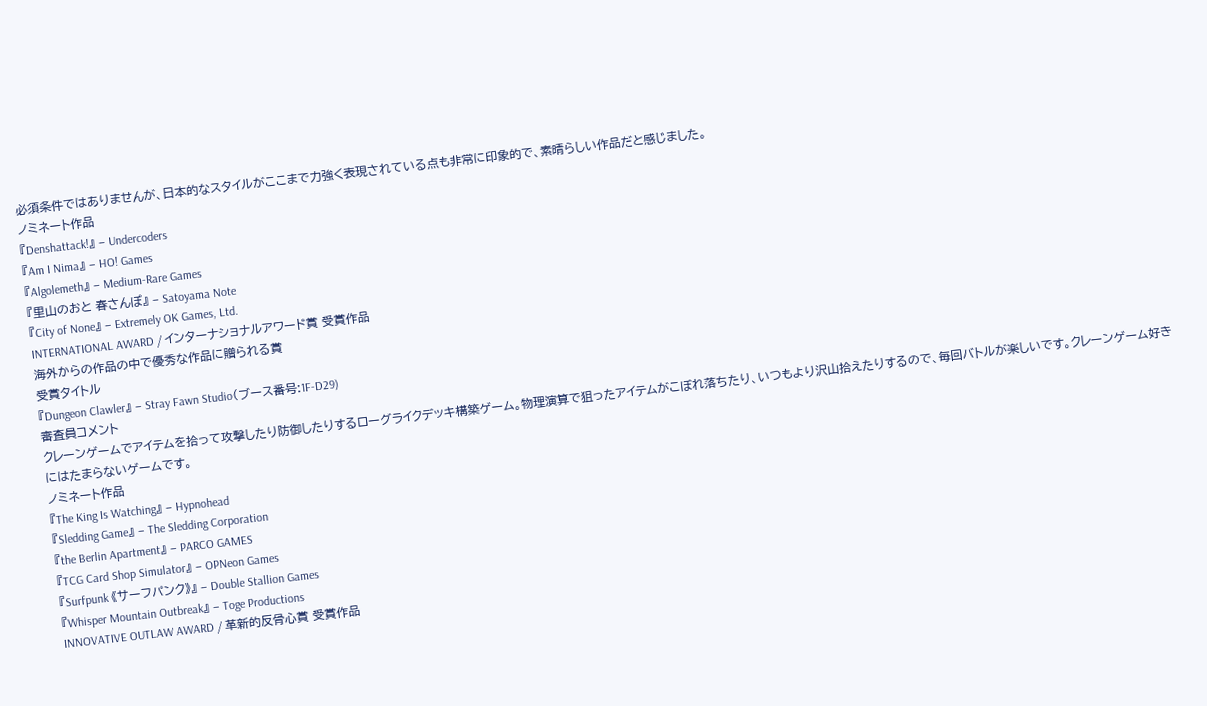必須条件ではありませんが、日本的なスタイルがここまで力強く表現されている点も非常に印象的で、素晴らしい作品だと感じました。
ノミネート作品
『Denshattack!』 – Undercoders
『Am I Nima』 – HO! Games
『Algolemeth』 – Medium-Rare Games
『里山のおと 春さんぽ』 – Satoyama Note
『City of None』 – Extremely OK Games, Ltd.
INTERNATIONAL AWARD / インターナショナルアワード賞 受賞作品
海外からの作品の中で優秀な作品に贈られる賞
受賞タイトル
『Dungeon Clawler』 – Stray Fawn Studio(ブース番号:1F-D29)
審査員コメント
クレーンゲームでアイテムを拾って攻撃したり防御したりするローグライクデッキ構築ゲーム。物理演算で狙ったアイテムがこぼれ落ちたり、いつもより沢山拾えたりするので、毎回バトルが楽しいです。クレーンゲーム好きにはたまらないゲームです。
ノミネート作品
『The King Is Watching』 – Hypnohead
『Sledding Game』 – The Sledding Corporation
『the Berlin Apartment』 – PARCO GAMES
『TCG Card Shop Simulator』 – OPNeon Games
『Surfpunk 《サーフパンク》』 – Double Stallion Games
『Whisper Mountain Outbreak』 – Toge Productions
INNOVATIVE OUTLAW AWARD / 革新的反骨心賞 受賞作品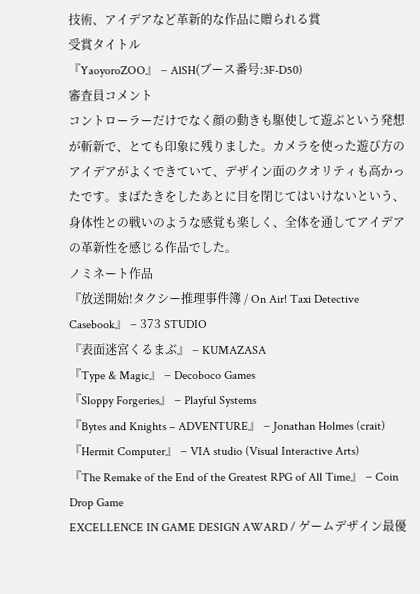技術、アイデアなど革新的な作品に贈られる賞
受賞タイトル
『YaoyoroZOO』 – AlSH(ブース番号:3F-D50)
審査員コメント
コントローラーだけでなく顔の動きも駆使して遊ぶという発想が斬新で、とても印象に残りました。カメラを使った遊び方のアイデアがよくできていて、デザイン面のクオリティも高かったです。まばたきをしたあとに目を閉じてはいけないという、身体性との戦いのような感覚も楽しく、全体を通してアイデアの革新性を感じる作品でした。
ノミネート作品
『放送開始!タクシー推理事件簿 / On Air! Taxi Detective Casebook』 – 373 STUDIO
『表面迷宮くるまぶ』 – KUMAZASA
『Type & Magic』 – Decoboco Games
『Sloppy Forgeries』 – Playful Systems
『Bytes and Knights – ADVENTURE』 – Jonathan Holmes (crait)
『Hermit Computer』 – VIA studio (Visual Interactive Arts)
『The Remake of the End of the Greatest RPG of All Time』 – Coin Drop Game
EXCELLENCE IN GAME DESIGN AWARD / ゲームデザイン最優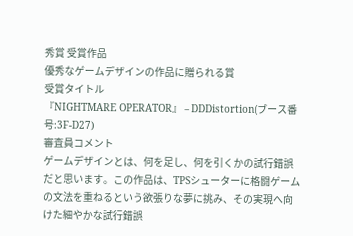秀賞 受賞作品
優秀なゲームデザインの作品に贈られる賞
受賞タイトル
『NIGHTMARE OPERATOR』 – DDDistortion(ブース番号:3F-D27)
審査員コメント
ゲームデザインとは、何を足し、何を引くかの試行錯誤だと思います。この作品は、TPSシューターに格闘ゲームの文法を重ねるという欲張りな夢に挑み、その実現へ向けた細やかな試行錯誤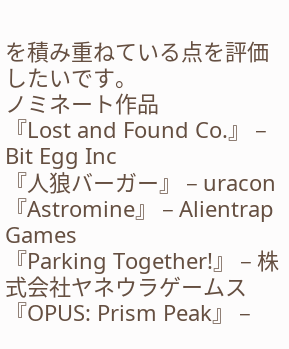を積み重ねている点を評価したいです。
ノミネート作品
『Lost and Found Co.』 – Bit Egg Inc
『人狼バーガー』 – uracon
『Astromine』 – Alientrap Games
『Parking Together!』 – 株式会社ヤネウラゲームス
『OPUS: Prism Peak』 –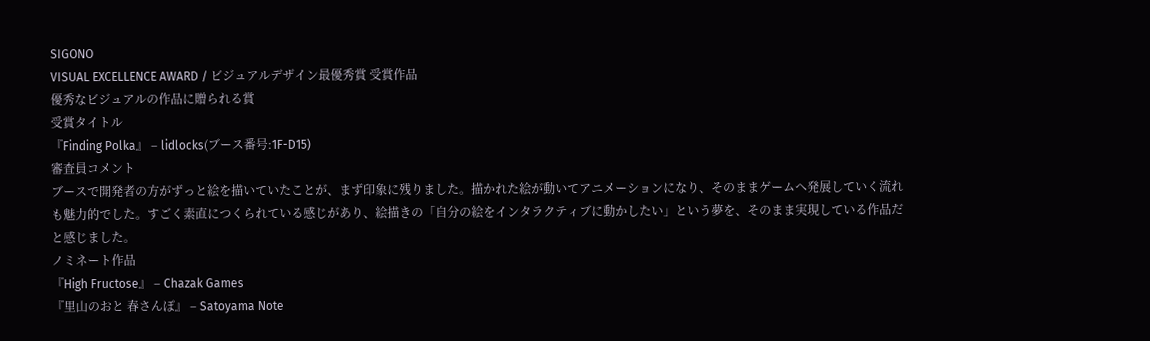SIGONO
VISUAL EXCELLENCE AWARD / ビジュアルデザイン最優秀賞 受賞作品
優秀なビジュアルの作品に贈られる賞
受賞タイトル
『Finding Polka』 – lidlocks(ブース番号:1F-D15)
審査員コメント
ブースで開発者の方がずっと絵を描いていたことが、まず印象に残りました。描かれた絵が動いてアニメーションになり、そのままゲームへ発展していく流れも魅力的でした。すごく素直につくられている感じがあり、絵描きの「自分の絵をインタラクティブに動かしたい」という夢を、そのまま実現している作品だと感じました。
ノミネート作品
『High Fructose』 – Chazak Games
『里山のおと 春さんぽ』 – Satoyama Note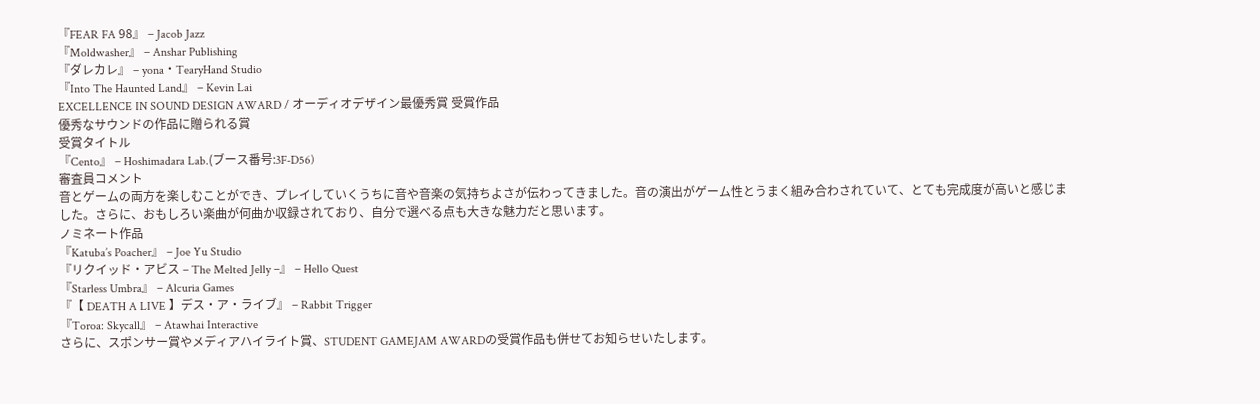『FEAR FA 98』 – Jacob Jazz
『Moldwasher』 – Anshar Publishing
『ダレカレ』 – yona・TearyHand Studio
『Into The Haunted Land』 – Kevin Lai
EXCELLENCE IN SOUND DESIGN AWARD / オーディオデザイン最優秀賞 受賞作品
優秀なサウンドの作品に贈られる賞
受賞タイトル
『Cento』 – Hoshimadara Lab.(ブース番号:3F-D56)
審査員コメント
音とゲームの両方を楽しむことができ、プレイしていくうちに音や音楽の気持ちよさが伝わってきました。音の演出がゲーム性とうまく組み合わされていて、とても完成度が高いと感じました。さらに、おもしろい楽曲が何曲か収録されており、自分で選べる点も大きな魅力だと思います。
ノミネート作品
『Katuba’s Poacher』 – Joe Yu Studio
『リクイッド・アビス – The Melted Jelly –』 – Hello Quest
『Starless Umbra』 – Alcuria Games
『【 DEATH A LIVE 】デス・ア・ライブ』 – Rabbit Trigger
『Toroa: Skycall』 – Atawhai Interactive
さらに、スポンサー賞やメディアハイライト賞、STUDENT GAMEJAM AWARDの受賞作品も併せてお知らせいたします。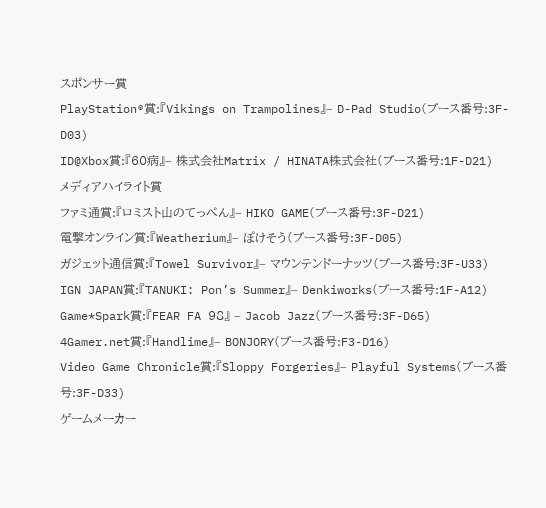スポンサー賞
PlayStation®賞:『Vikings on Trampolines』– D-Pad Studio(ブース番号:3F-D03)
ID@Xbox賞:『60病』– 株式会社Matrix / HINATA株式会社(ブース番号:1F-D21)
メディアハイライト賞
ファミ通賞:『ロミスト山のてっぺん』– HIKO GAME(ブース番号:3F-D21)
電撃オンライン賞:『Weatherium』– ぽけそう(ブース番号:3F-D05)
ガジェット通信賞:『Towel Survivor』– マウンテンドーナッツ(ブース番号:3F-U33)
IGN JAPAN賞:『TANUKI: Pon’s Summer』– Denkiworks(ブース番号:1F-A12)
Game*Spark賞:『FEAR FA 98』 – Jacob Jazz(ブース番号:3F-D65)
4Gamer.net賞:『Handlime』– BONJORY(ブース番号:F3-D16)
Video Game Chronicle賞:『Sloppy Forgeries』– Playful Systems(ブース番号:3F-D33)
ゲームメーカー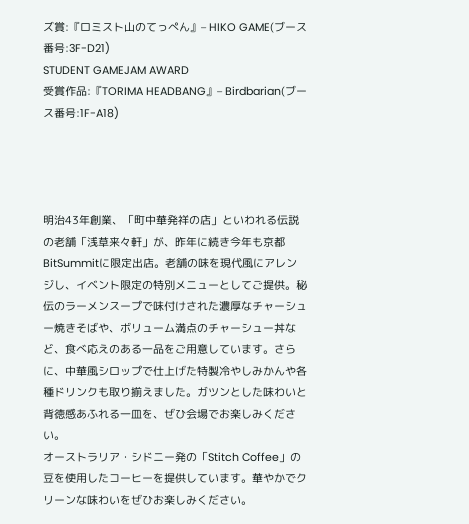ズ賞:『ロミスト山のてっぺん』– HIKO GAME(ブース番号:3F-D21)
STUDENT GAMEJAM AWARD
受賞作品:『TORIMA HEADBANG』– Birdbarian(ブース番号:1F-A18)




明治43年創業、「町中華発祥の店」といわれる伝説の老舗「浅草来々軒」が、昨年に続き今年も京都BitSummitに限定出店。老舗の味を現代風にアレンジし、イベント限定の特別メニューとしてご提供。秘伝のラーメンスープで味付けされた濃厚なチャーシュー焼きそばや、ボリューム満点のチャーシュー丼など、食べ応えのある一品をご用意しています。さらに、中華風シロップで仕上げた特製冷やしみかんや各種ドリンクも取り揃えました。ガツンとした味わいと背徳感あふれる一皿を、ぜひ会場でお楽しみください。
オーストラリア・シドニー発の「Stitch Coffee」の豆を使用したコーヒーを提供しています。華やかでクリーンな味わいをぜひお楽しみください。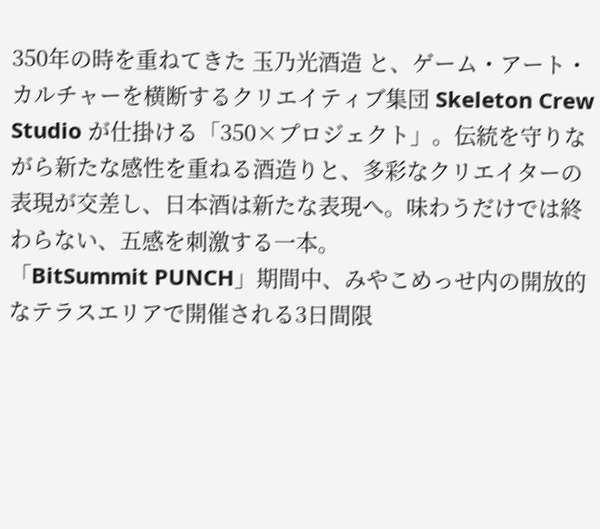350年の時を重ねてきた 玉乃光酒造 と、ゲーム・アート・カルチャーを横断するクリエイティブ集団 Skeleton Crew Studio が仕掛ける「350×プロジェクト」。伝統を守りながら新たな感性を重ねる酒造りと、多彩なクリエイターの表現が交差し、日本酒は新たな表現へ。味わうだけでは終わらない、五感を刺激する一本。
「BitSummit PUNCH」期間中、みやこめっせ内の開放的なテラスエリアで開催される3日間限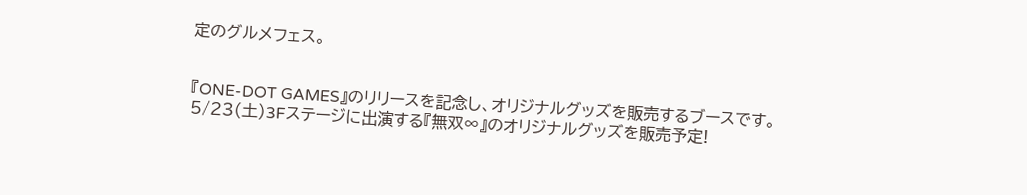定のグルメフェス。


『ONE-DOT GAMES』のリリースを記念し、オリジナルグッズを販売するブースです。
5/23(土)3Fステージに出演する『無双∞』のオリジナルグッズを販売予定!